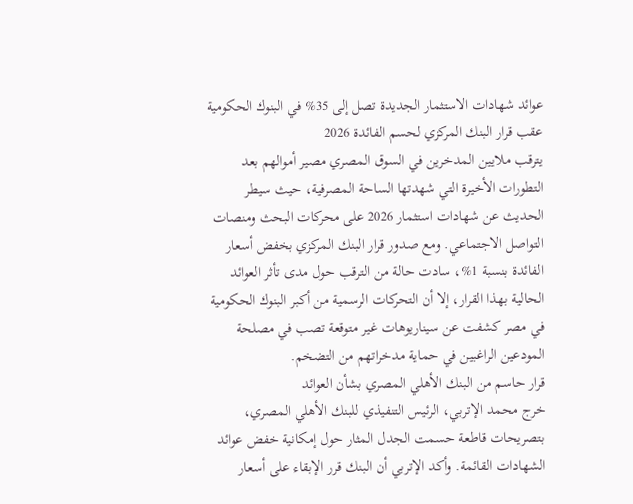عوائد شهادات الاستثمار الجديدة تصل إلى 35% في البنوك الحكومية عقب قرار البنك المركزي لحسم الفائدة 2026
يترقب ملايين المدخرين في السوق المصري مصير أموالهم بعد التطورات الأخيرة التي شهدتها الساحة المصرفية، حيث سيطر الحديث عن شهادات استثمار 2026 على محركات البحث ومنصات التواصل الاجتماعي. ومع صدور قرار البنك المركزي بخفض أسعار الفائدة بنسبة 1%، سادت حالة من الترقب حول مدى تأثر العوائد الحالية بهذا القرار، إلا أن التحركات الرسمية من أكبر البنوك الحكومية في مصر كشفت عن سيناريوهات غير متوقعة تصب في مصلحة المودعين الراغبين في حماية مدخراتهم من التضخم.
قرار حاسم من البنك الأهلي المصري بشأن العوائد
خرج محمد الإتربي، الرئيس التنفيذي للبنك الأهلي المصري، بتصريحات قاطعة حسمت الجدل المثار حول إمكانية خفض عوائد الشهادات القائمة. وأكد الإتربي أن البنك قرر الإبقاء على أسعار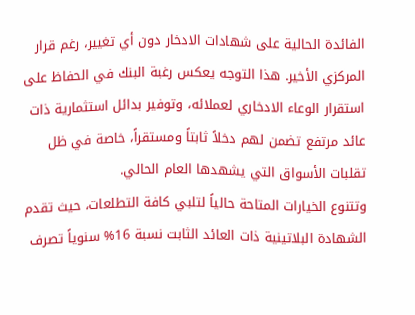الفائدة الحالية على شهادات الادخار دون أي تغيير، رغم قرار المركزي الأخير. هذا التوجه يعكس رغبة البنك في الحفاظ على استقرار الوعاء الادخاري لعملائه، وتوفير بدائل استثمارية ذات عائد مرتفع تضمن لهم دخلاً ثابتاً ومستقراً، خاصة في ظل تقلبات الأسواق التي يشهدها العام الحالي.
وتتنوع الخيارات المتاحة حالياً لتلبي كافة التطلعات، حيث تقدم الشهادة البلاتينية ذات العائد الثابت نسبة 16% سنوياً تصرف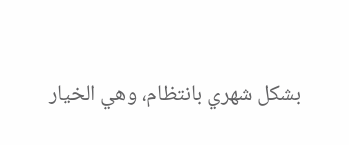بشكل شهري بانتظام، وهي الخيار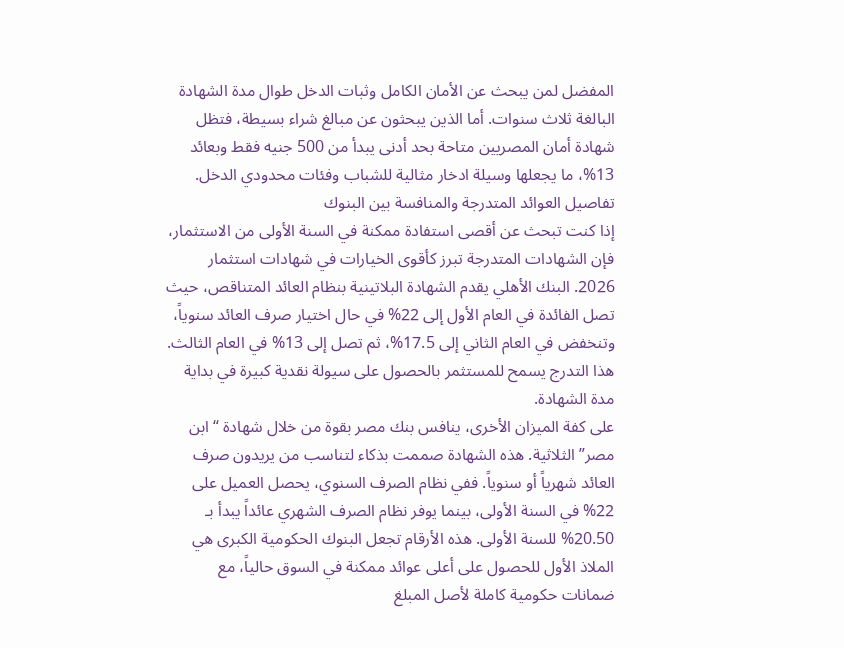المفضل لمن يبحث عن الأمان الكامل وثبات الدخل طوال مدة الشهادة البالغة ثلاث سنوات. أما الذين يبحثون عن مبالغ شراء بسيطة، فتظل شهادة أمان المصريين متاحة بحد أدنى يبدأ من 500 جنيه فقط وبعائد 13%، ما يجعلها وسيلة ادخار مثالية للشباب وفئات محدودي الدخل.
تفاصيل العوائد المتدرجة والمنافسة بين البنوك
إذا كنت تبحث عن أقصى استفادة ممكنة في السنة الأولى من الاستثمار، فإن الشهادات المتدرجة تبرز كأقوى الخيارات في شهادات استثمار 2026. البنك الأهلي يقدم الشهادة البلاتينية بنظام العائد المتناقص، حيث تصل الفائدة في العام الأول إلى 22% في حال اختيار صرف العائد سنوياً، وتنخفض في العام الثاني إلى 17.5%، ثم تصل إلى 13% في العام الثالث. هذا التدرج يسمح للمستثمر بالحصول على سيولة نقدية كبيرة في بداية مدة الشهادة.
على كفة الميزان الأخرى، ينافس بنك مصر بقوة من خلال شهادة “ابن مصر” الثلاثية. هذه الشهادة صممت بذكاء لتناسب من يريدون صرف العائد شهرياً أو سنوياً. ففي نظام الصرف السنوي، يحصل العميل على 22% في السنة الأولى، بينما يوفر نظام الصرف الشهري عائداً يبدأ بـ 20.50% للسنة الأولى. هذه الأرقام تجعل البنوك الحكومية الكبرى هي الملاذ الأول للحصول على أعلى عوائد ممكنة في السوق حالياً، مع ضمانات حكومية كاملة لأصل المبلغ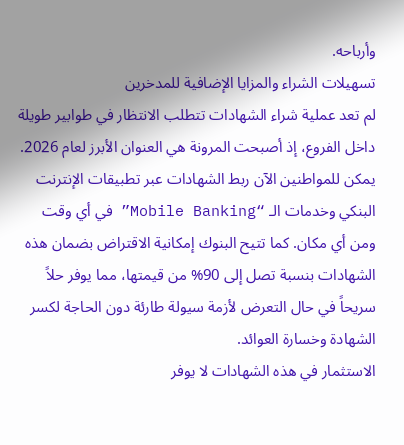وأرباحه.
تسهيلات الشراء والمزايا الإضافية للمدخرين
لم تعد عملية شراء الشهادات تتطلب الانتظار في طوابير طويلة داخل الفروع، إذ أصبحت المرونة هي العنوان الأبرز لعام 2026. يمكن للمواطنين الآن ربط الشهادات عبر تطبيقات الإنترنت البنكي وخدمات الـ “Mobile Banking” في أي وقت ومن أي مكان. كما تتيح البنوك إمكانية الاقتراض بضمان هذه الشهادات بنسبة تصل إلى 90% من قيمتها، مما يوفر حلاً سريحاً في حال التعرض لأزمة سيولة طارئة دون الحاجة لكسر الشهادة وخسارة العوائد.
الاستثمار في هذه الشهادات لا يوفر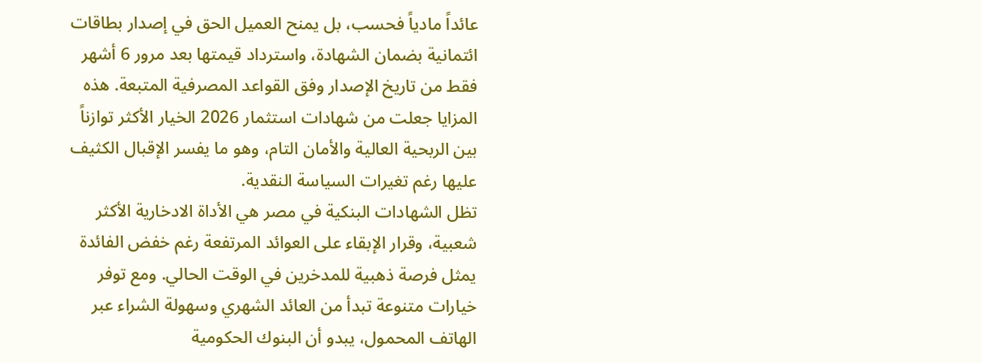عائداً مادياً فحسب، بل يمنح العميل الحق في إصدار بطاقات ائتمانية بضمان الشهادة، واسترداد قيمتها بعد مرور 6 أشهر فقط من تاريخ الإصدار وفق القواعد المصرفية المتبعة. هذه المزايا جعلت من شهادات استثمار 2026 الخيار الأكثر توازناً بين الربحية العالية والأمان التام، وهو ما يفسر الإقبال الكثيف عليها رغم تغيرات السياسة النقدية.
تظل الشهادات البنكية في مصر هي الأداة الادخارية الأكثر شعبية، وقرار الإبقاء على العوائد المرتفعة رغم خفض الفائدة يمثل فرصة ذهبية للمدخرين في الوقت الحالي. ومع توفر خيارات متنوعة تبدأ من العائد الشهري وسهولة الشراء عبر الهاتف المحمول، يبدو أن البنوك الحكومية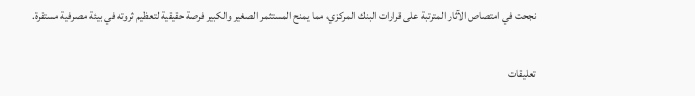نجحت في امتصاص الآثار المترتبة على قرارات البنك المركزي، مما يمنح المستثمر الصغير والكبير فرصة حقيقية لتعظيم ثروته في بيئة مصرفية مستقرة.

تعليقات